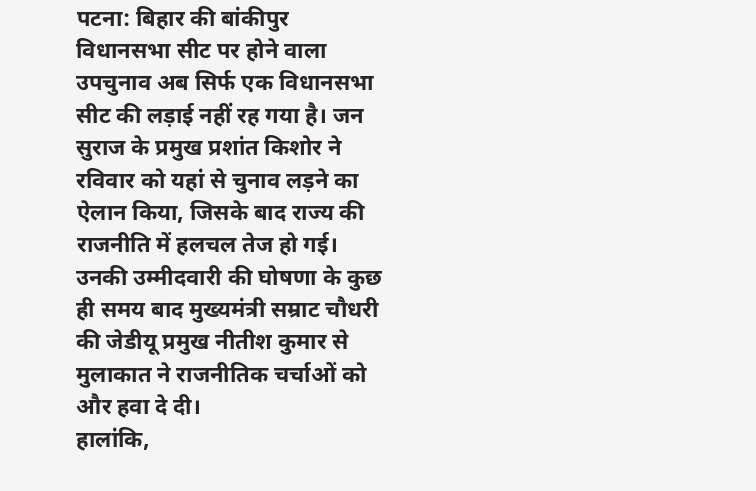पटना: बिहार की बांकीपुर विधानसभा सीट पर होने वाला उपचुनाव अब सिर्फ एक विधानसभा सीट की लड़ाई नहीं रह गया है। जन सुराज के प्रमुख प्रशांत किशोर ने रविवार को यहां से चुनाव लड़ने का ऐलान किया, जिसके बाद राज्य की राजनीति में हलचल तेज हो गई। उनकी उम्मीदवारी की घोषणा के कुछ ही समय बाद मुख्यमंत्री सम्राट चौधरी की जेडीयू प्रमुख नीतीश कुमार से मुलाकात ने राजनीतिक चर्चाओं को और हवा दे दी।
हालांकि,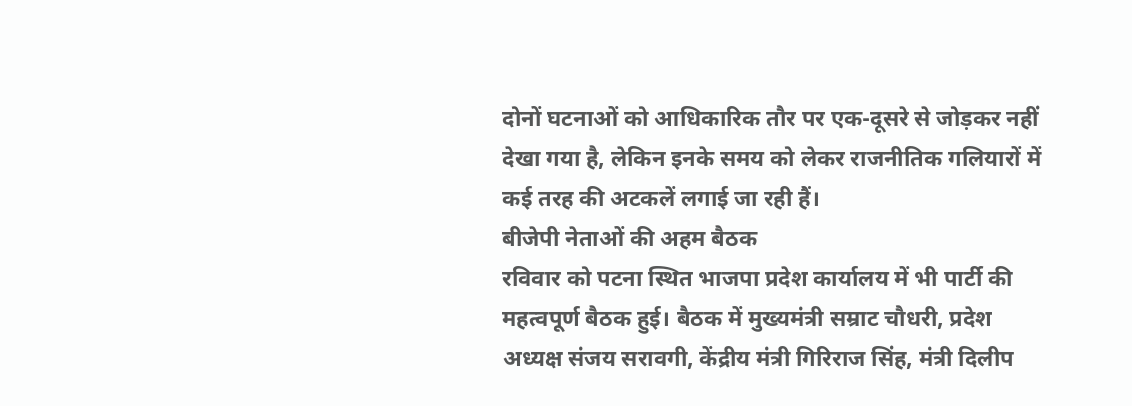दोनों घटनाओं को आधिकारिक तौर पर एक-दूसरे से जोड़कर नहीं देखा गया है, लेकिन इनके समय को लेकर राजनीतिक गलियारों में कई तरह की अटकलें लगाई जा रही हैं।
बीजेपी नेताओं की अहम बैठक
रविवार को पटना स्थित भाजपा प्रदेश कार्यालय में भी पार्टी की महत्वपूर्ण बैठक हुई। बैठक में मुख्यमंत्री सम्राट चौधरी, प्रदेश अध्यक्ष संजय सरावगी, केंद्रीय मंत्री गिरिराज सिंह, मंत्री दिलीप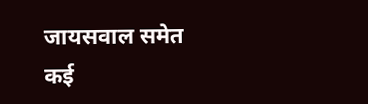जायसवाल समेत कई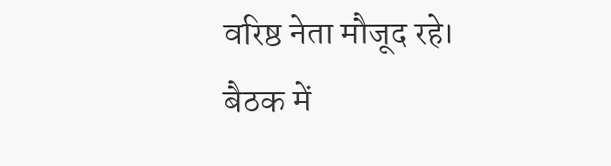वरिष्ठ नेता मौजूद रहे।
बैठक में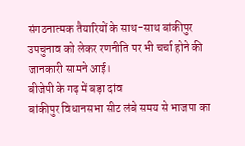संगठनात्मक तैयारियों के साथ-साथ बांकीपुर उपचुनाव को लेकर रणनीति पर भी चर्चा होने की जानकारी सामने आई।
बीजेपी के गढ़ में बड़ा दांव
बांकीपुर विधानसभा सीट लंबे समय से भाजपा का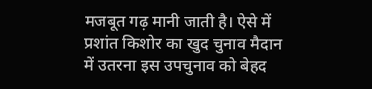मजबूत गढ़ मानी जाती है। ऐसे में प्रशांत किशोर का खुद चुनाव मैदान में उतरना इस उपचुनाव को बेहद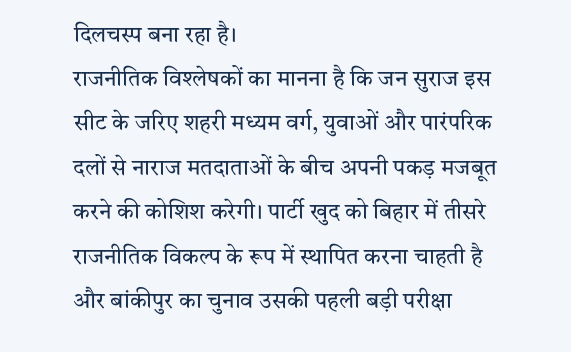दिलचस्प बना रहा है।
राजनीतिक विश्लेषकों का मानना है कि जन सुराज इस सीट के जरिए शहरी मध्यम वर्ग, युवाओं और पारंपरिक दलों से नाराज मतदाताओं के बीच अपनी पकड़ मजबूत करने की कोशिश करेगी। पार्टी खुद को बिहार में तीसरे राजनीतिक विकल्प के रूप में स्थापित करना चाहती है और बांकीपुर का चुनाव उसकी पहली बड़ी परीक्षा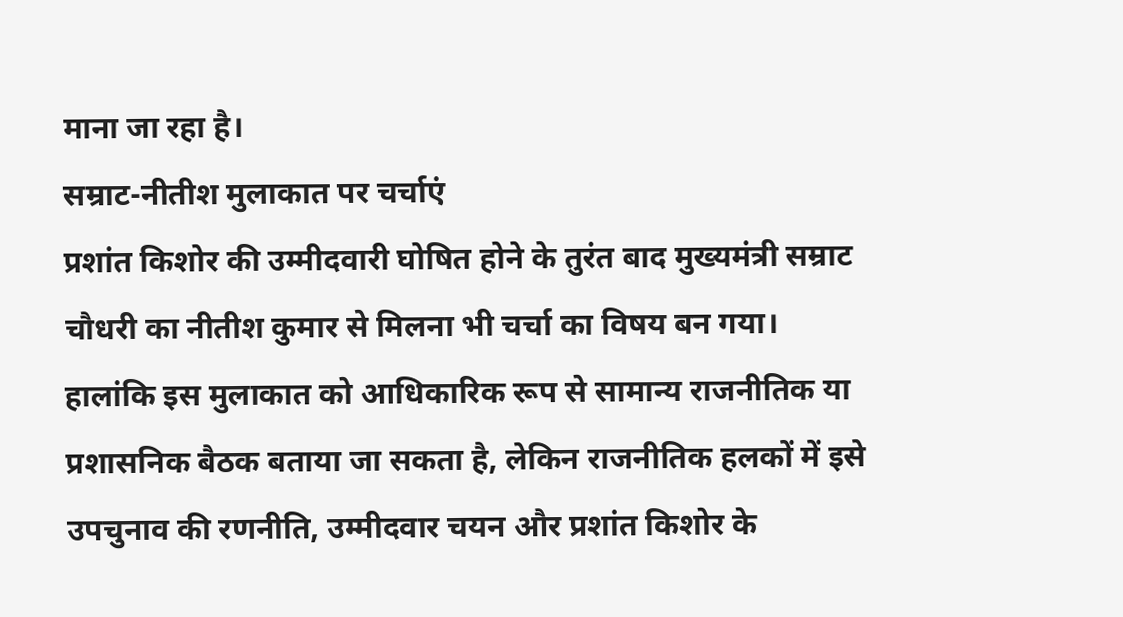माना जा रहा है।
सम्राट-नीतीश मुलाकात पर चर्चाएं
प्रशांत किशोर की उम्मीदवारी घोषित होने के तुरंत बाद मुख्यमंत्री सम्राट चौधरी का नीतीश कुमार से मिलना भी चर्चा का विषय बन गया।
हालांकि इस मुलाकात को आधिकारिक रूप से सामान्य राजनीतिक या प्रशासनिक बैठक बताया जा सकता है, लेकिन राजनीतिक हलकों में इसे उपचुनाव की रणनीति, उम्मीदवार चयन और प्रशांत किशोर के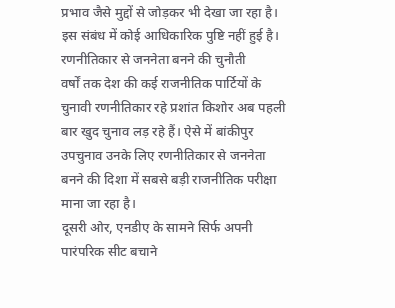प्रभाव जैसे मुद्दों से जोड़कर भी देखा जा रहा है। इस संबंध में कोई आधिकारिक पुष्टि नहीं हुई है।
रणनीतिकार से जननेता बनने की चुनौती
वर्षों तक देश की कई राजनीतिक पार्टियों के चुनावी रणनीतिकार रहे प्रशांत किशोर अब पहली बार खुद चुनाव लड़ रहे हैं। ऐसे में बांकीपुर उपचुनाव उनके लिए रणनीतिकार से जननेता बनने की दिशा में सबसे बड़ी राजनीतिक परीक्षा माना जा रहा है।
दूसरी ओर, एनडीए के सामने सिर्फ अपनी पारंपरिक सीट बचाने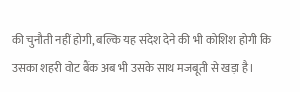की चुनौती नहीं होगी, बल्कि यह संदेश देने की भी कोशिश होगी कि उसका शहरी वोट बैंक अब भी उसके साथ मजबूती से खड़ा है।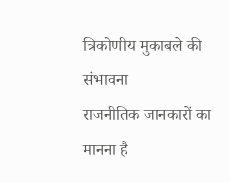त्रिकोणीय मुकाबले की संभावना
राजनीतिक जानकारों का मानना है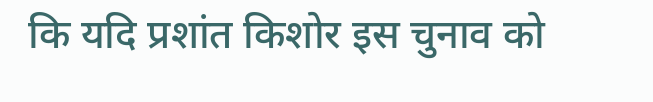कि यदि प्रशांत किशोर इस चुनाव को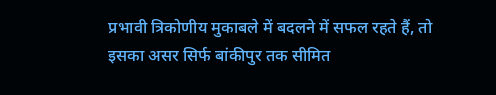प्रभावी त्रिकोणीय मुकाबले में बदलने में सफल रहते हैं, तो इसका असर सिर्फ बांकीपुर तक सीमित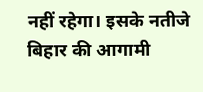नहीं रहेगा। इसके नतीजे बिहार की आगामी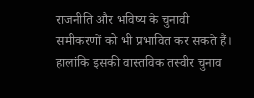राजनीति और भविष्य के चुनावी समीकरणों को भी प्रभावित कर सकते हैं। हालांकि इसकी वास्तविक तस्वीर चुनाव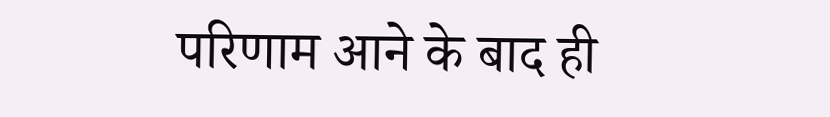परिणाम आने के बाद ही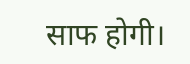साफ होगी।